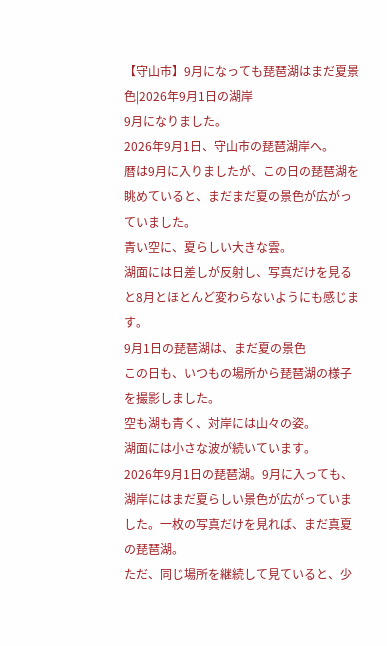【守山市】9月になっても琵琶湖はまだ夏景色|2026年9月1日の湖岸
9月になりました。
2026年9月1日、守山市の琵琶湖岸へ。
暦は9月に入りましたが、この日の琵琶湖を眺めていると、まだまだ夏の景色が広がっていました。
青い空に、夏らしい大きな雲。
湖面には日差しが反射し、写真だけを見ると8月とほとんど変わらないようにも感じます。
9月1日の琵琶湖は、まだ夏の景色
この日も、いつもの場所から琵琶湖の様子を撮影しました。
空も湖も青く、対岸には山々の姿。
湖面には小さな波が続いています。
2026年9月1日の琵琶湖。9月に入っても、湖岸にはまだ夏らしい景色が広がっていました。一枚の写真だけを見れば、まだ真夏の琵琶湖。
ただ、同じ場所を継続して見ていると、少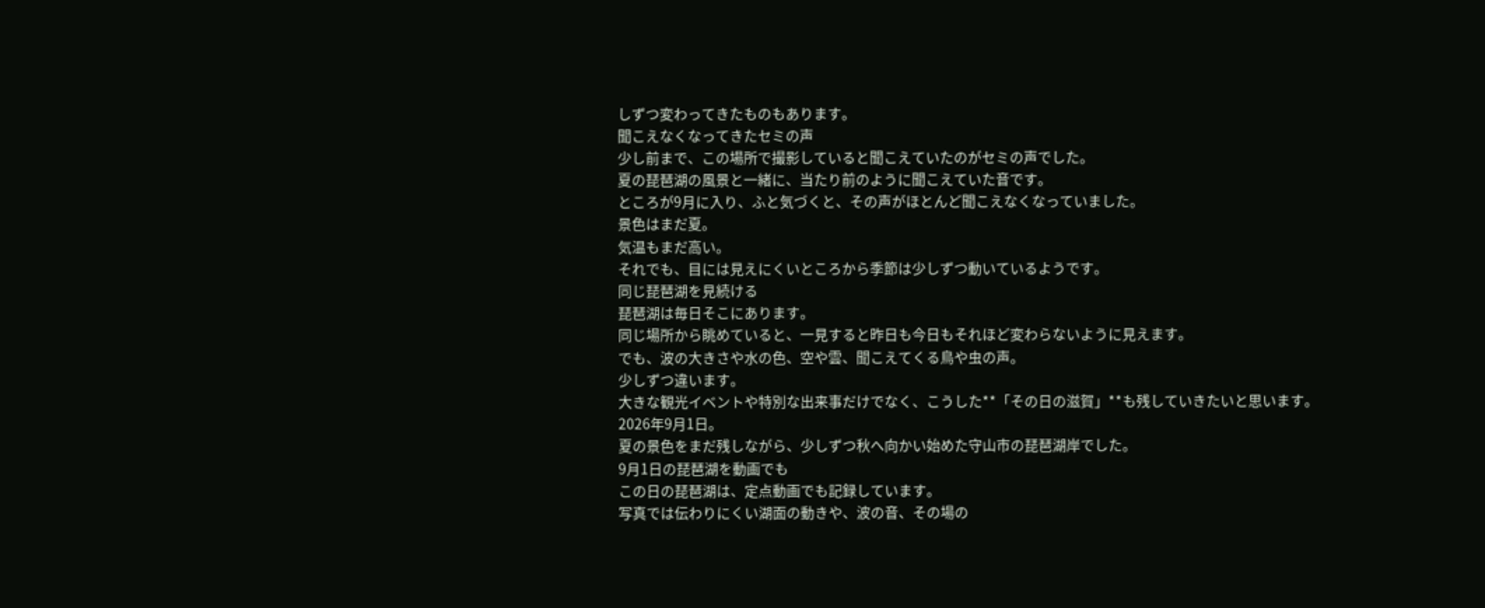しずつ変わってきたものもあります。
聞こえなくなってきたセミの声
少し前まで、この場所で撮影していると聞こえていたのがセミの声でした。
夏の琵琶湖の風景と一緒に、当たり前のように聞こえていた音です。
ところが9月に入り、ふと気づくと、その声がほとんど聞こえなくなっていました。
景色はまだ夏。
気温もまだ高い。
それでも、目には見えにくいところから季節は少しずつ動いているようです。
同じ琵琶湖を見続ける
琵琶湖は毎日そこにあります。
同じ場所から眺めていると、一見すると昨日も今日もそれほど変わらないように見えます。
でも、波の大きさや水の色、空や雲、聞こえてくる鳥や虫の声。
少しずつ違います。
大きな観光イベントや特別な出来事だけでなく、こうした**「その日の滋賀」**も残していきたいと思います。
2026年9月1日。
夏の景色をまだ残しながら、少しずつ秋へ向かい始めた守山市の琵琶湖岸でした。
9月1日の琵琶湖を動画でも
この日の琵琶湖は、定点動画でも記録しています。
写真では伝わりにくい湖面の動きや、波の音、その場の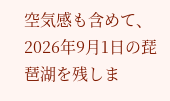空気感も含めて、2026年9月1日の琵琶湖を残しま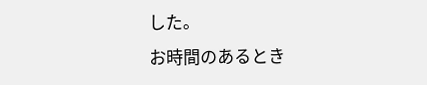した。
お時間のあるとき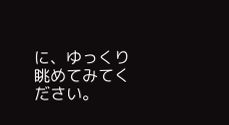に、ゆっくり眺めてみてください。